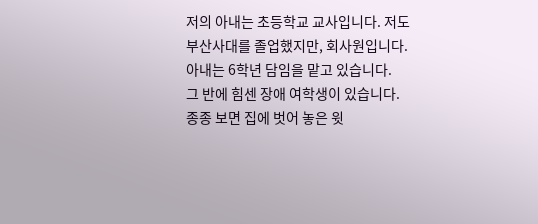저의 아내는 초등학교 교사입니다. 저도 부산사대를 졸업했지만, 회사원입니다. 아내는 6학년 담임을 맡고 있습니다.
그 반에 힘센 장애 여학생이 있습니다.
종종 보면 집에 벗어 놓은 윗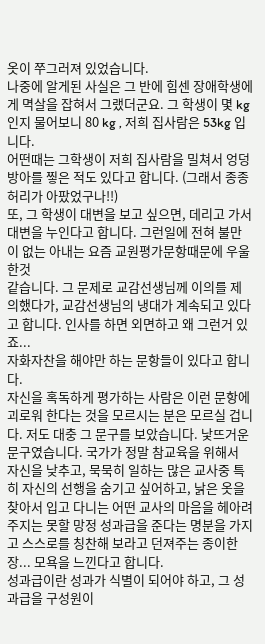옷이 쭈그러져 있었습니다.
나중에 알게된 사실은 그 반에 힘센 장애학생에게 멱살을 잡혀서 그랬더군요. 그 학생이 몇 kg 인지 물어보니 80 kg , 저희 집사람은 53kg 입니다.
어떤때는 그학생이 저희 집사람을 밀쳐서 엉덩방아를 찧은 적도 있다고 합니다. (그래서 종종 허리가 아팠었구나!!)
또, 그 학생이 대변을 보고 싶으면, 데리고 가서 대변을 누인다고 합니다. 그런일에 전혀 불만이 없는 아내는 요즘 교원평가문항때문에 우울한것
같습니다. 그 문제로 교감선생님께 이의를 제의했다가, 교감선생님의 냉대가 계속되고 있다고 합니다. 인사를 하면 외면하고 왜 그런거 있죠...
자화자찬을 해야만 하는 문항들이 있다고 합니다.
자신을 혹독하게 평가하는 사람은 이런 문항에 괴로워 한다는 것을 모르시는 분은 모르실 겁니다. 저도 대충 그 문구를 보았습니다. 낯뜨거운 문구였습니다. 국가가 정말 참교육을 위해서 자신을 낮추고, 묵묵히 일하는 많은 교사중 특히 자신의 선행을 숨기고 싶어하고, 낡은 옷을 찾아서 입고 다니는 어떤 교사의 마음을 헤아려 주지는 못할 망정 성과급을 준다는 명분을 가지고 스스로를 칭찬해 보라고 던져주는 종이한장... 모욕을 느낀다고 합니다.
성과급이란 성과가 식별이 되어야 하고, 그 성과급을 구성원이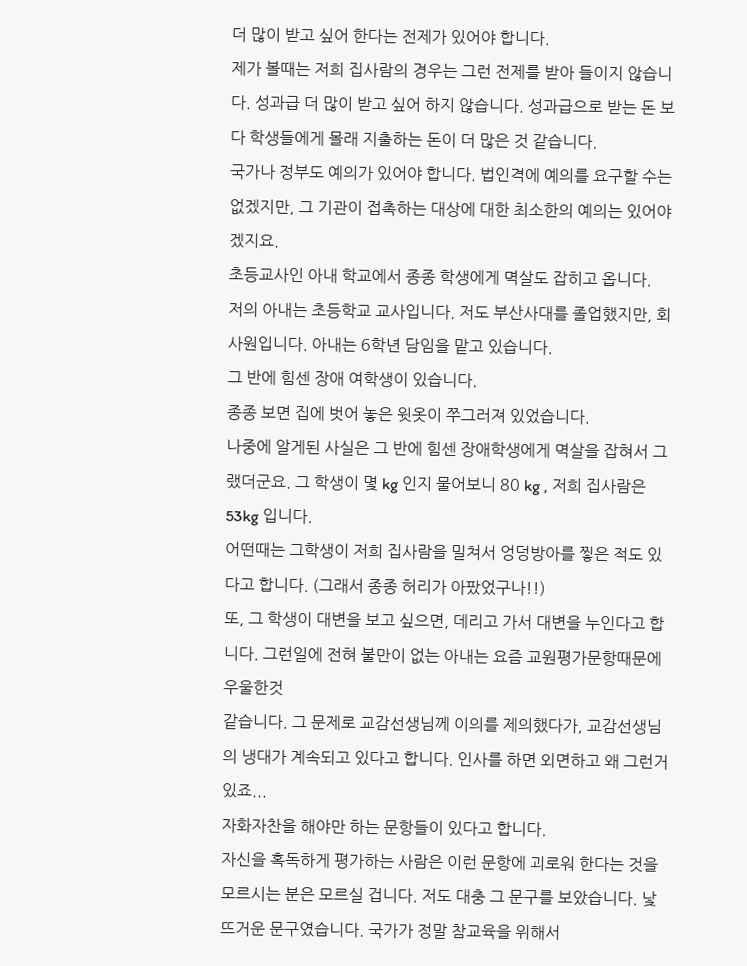더 많이 받고 싶어 한다는 전제가 있어야 합니다.
제가 볼때는 저희 집사람의 경우는 그런 전제를 받아 들이지 않습니다. 성과급 더 많이 받고 싶어 하지 않습니다. 성과급으로 받는 돈 보다 학생들에게 몰래 지출하는 돈이 더 많은 것 같습니다.
국가나 정부도 예의가 있어야 합니다. 법인격에 예의를 요구할 수는 없겠지만, 그 기관이 접촉하는 대상에 대한 최소한의 예의는 있어야 겠지요.
초등교사인 아내 학교에서 종종 학생에게 멱살도 잡히고 옵니다.
저의 아내는 초등학교 교사입니다. 저도 부산사대를 졸업했지만, 회사원입니다. 아내는 6학년 담임을 맡고 있습니다.
그 반에 힘센 장애 여학생이 있습니다.
종종 보면 집에 벗어 놓은 윗옷이 쭈그러져 있었습니다.
나중에 알게된 사실은 그 반에 힘센 장애학생에게 멱살을 잡혀서 그랬더군요. 그 학생이 몇 kg 인지 물어보니 80 kg , 저희 집사람은 53kg 입니다.
어떤때는 그학생이 저희 집사람을 밀쳐서 엉덩방아를 찧은 적도 있다고 합니다. (그래서 종종 허리가 아팠었구나!!)
또, 그 학생이 대변을 보고 싶으면, 데리고 가서 대변을 누인다고 합니다. 그런일에 전혀 불만이 없는 아내는 요즘 교원평가문항때문에 우울한것
같습니다. 그 문제로 교감선생님께 이의를 제의했다가, 교감선생님의 냉대가 계속되고 있다고 합니다. 인사를 하면 외면하고 왜 그런거 있죠...
자화자찬을 해야만 하는 문항들이 있다고 합니다.
자신을 혹독하게 평가하는 사람은 이런 문항에 괴로워 한다는 것을 모르시는 분은 모르실 겁니다. 저도 대충 그 문구를 보았습니다. 낯뜨거운 문구였습니다. 국가가 정말 참교육을 위해서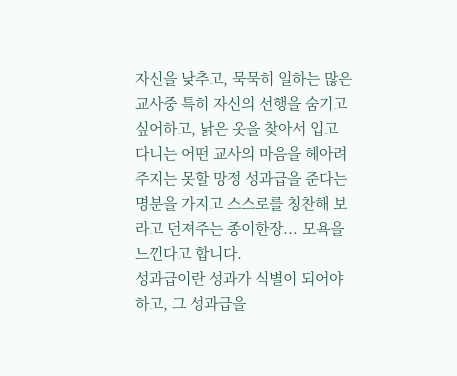자신을 낮추고, 묵묵히 일하는 많은 교사중 특히 자신의 선행을 숨기고 싶어하고, 낡은 옷을 찾아서 입고 다니는 어떤 교사의 마음을 헤아려 주지는 못할 망정 성과급을 준다는 명분을 가지고 스스로를 칭찬해 보라고 던져주는 종이한장... 모욕을 느낀다고 합니다.
성과급이란 성과가 식별이 되어야 하고, 그 성과급을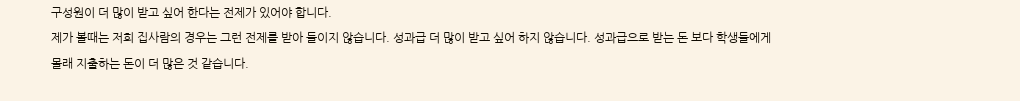구성원이 더 많이 받고 싶어 한다는 전제가 있어야 합니다.
제가 볼때는 저희 집사람의 경우는 그런 전제를 받아 들이지 않습니다. 성과급 더 많이 받고 싶어 하지 않습니다. 성과급으로 받는 돈 보다 학생들에게 몰래 지출하는 돈이 더 많은 것 같습니다.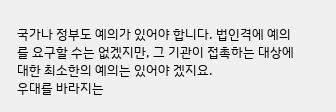국가나 정부도 예의가 있어야 합니다. 법인격에 예의를 요구할 수는 없겠지만, 그 기관이 접촉하는 대상에 대한 최소한의 예의는 있어야 겠지요.
우대를 바라지는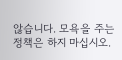않습니다. 모욕을 주는 정책은 하지 마십시오.